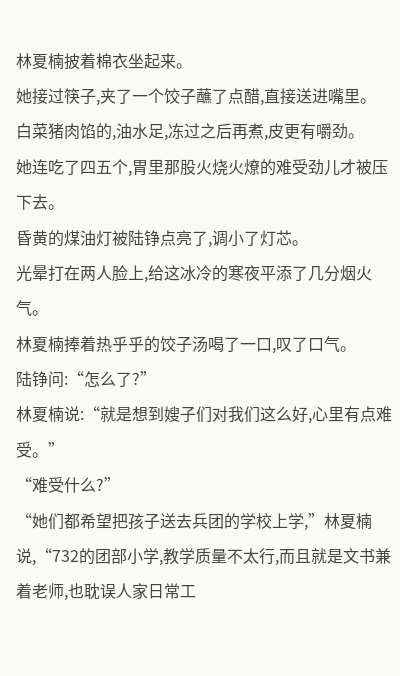林夏楠披着棉衣坐起来。
她接过筷子,夹了一个饺子蘸了点醋,直接送进嘴里。
白菜猪肉馅的,油水足,冻过之后再煮,皮更有嚼劲。
她连吃了四五个,胃里那股火烧火燎的难受劲儿才被压下去。
昏黄的煤油灯被陆铮点亮了,调小了灯芯。
光晕打在两人脸上,给这冰冷的寒夜平添了几分烟火气。
林夏楠捧着热乎乎的饺子汤喝了一口,叹了口气。
陆铮问:“怎么了?”
林夏楠说:“就是想到嫂子们对我们这么好,心里有点难受。”
“难受什么?”
“她们都希望把孩子送去兵团的学校上学,”林夏楠说,“732的团部小学,教学质量不太行,而且就是文书兼着老师,也耽误人家日常工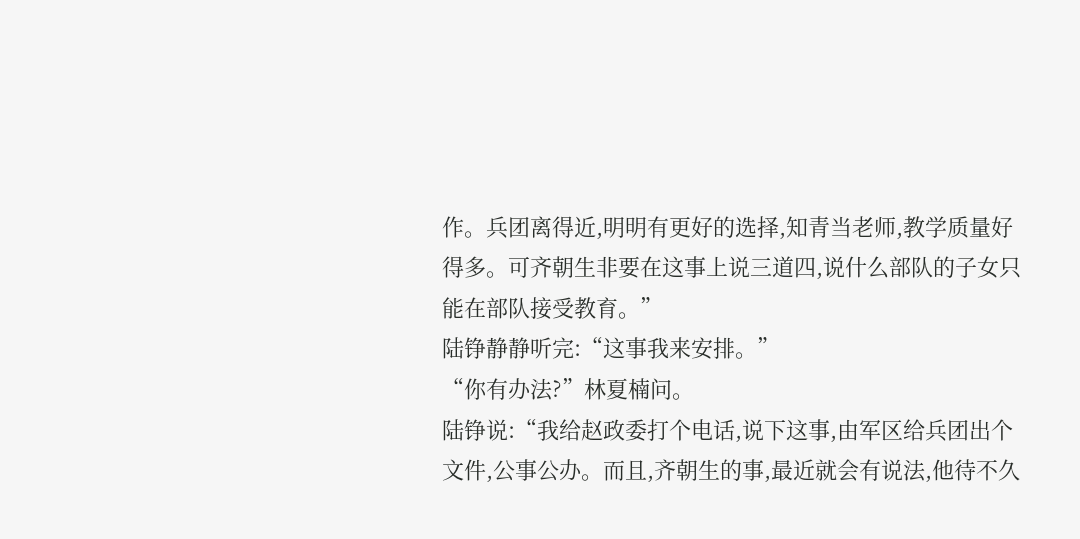作。兵团离得近,明明有更好的选择,知青当老师,教学质量好得多。可齐朝生非要在这事上说三道四,说什么部队的子女只能在部队接受教育。”
陆铮静静听完:“这事我来安排。”
“你有办法?”林夏楠问。
陆铮说:“我给赵政委打个电话,说下这事,由军区给兵团出个文件,公事公办。而且,齐朝生的事,最近就会有说法,他待不久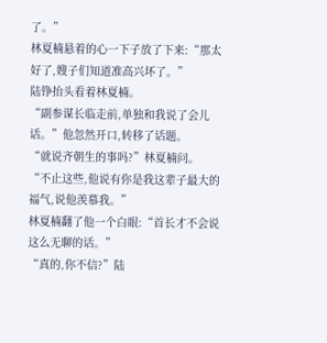了。”
林夏楠悬着的心一下子放了下来:“那太好了,嫂子们知道准高兴坏了。”
陆铮抬头看着林夏楠。
“副参谋长临走前,单独和我说了会儿话。”他忽然开口,转移了话题。
“就说齐朝生的事吗?”林夏楠问。
“不止这些,他说有你是我这辈子最大的福气,说他羡慕我。”
林夏楠翻了他一个白眼:“首长才不会说这么无聊的话。”
“真的,你不信?”陆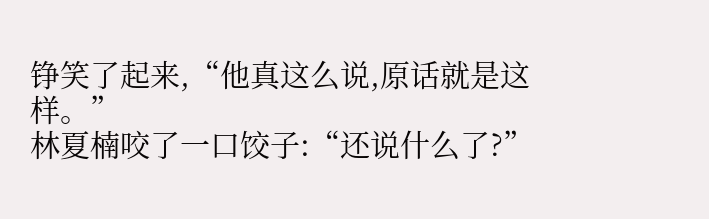铮笑了起来,“他真这么说,原话就是这样。”
林夏楠咬了一口饺子:“还说什么了?”